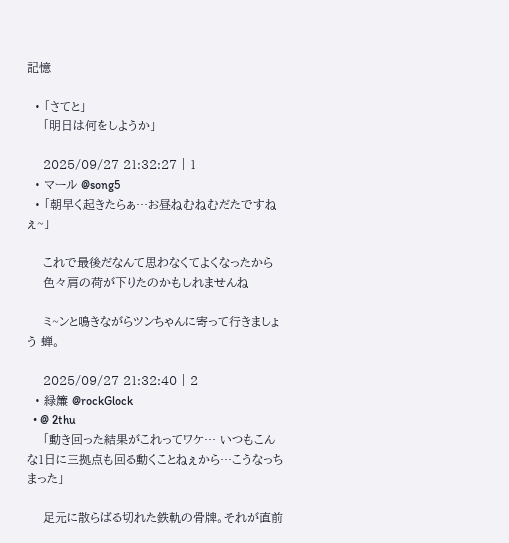記憶

  • 「さてと」
    「明日は何をしようか」

    2025/09/27 21:32:27 | 1
  • マール @song5
  • 「朝早く起きたらぁ…お昼ねむねむだたですねぇ~」

    これで最後だなんて思わなくてよくなったから
    色々肩の荷が下りたのかもしれませんね

    ミ~ンと鳴きながらツンちゃんに寄って行きましょう 蝉。

    2025/09/27 21:32:40 | 2
  • 緑簾 @rockGlock
  • @ 2thu
    「動き回った結果がこれってワケ… いつもこんな1日に三拠点も回る動くことねぇから…こうなっちまった」

    足元に散らばる切れた鉄軌の骨牌。それが直前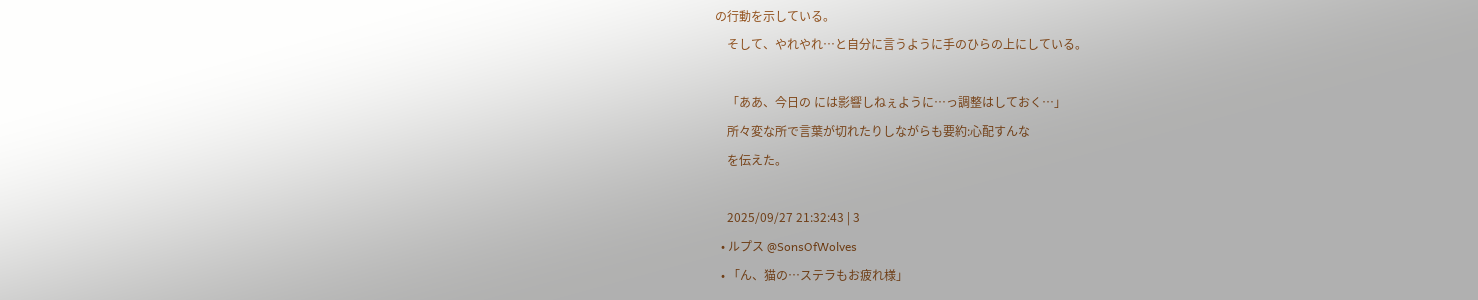の行動を示している。
    そして、やれやれ…と自分に言うように手のひらの上にしている。

    「ああ、今日の には影響しねぇように…っ調整はしておく…」
    所々変な所で言葉が切れたりしながらも要約:心配すんな
    を伝えた。

    2025/09/27 21:32:43 | 3
  • ルプス @SonsOfWolves
  • 「ん、猫の…ステラもお疲れ様」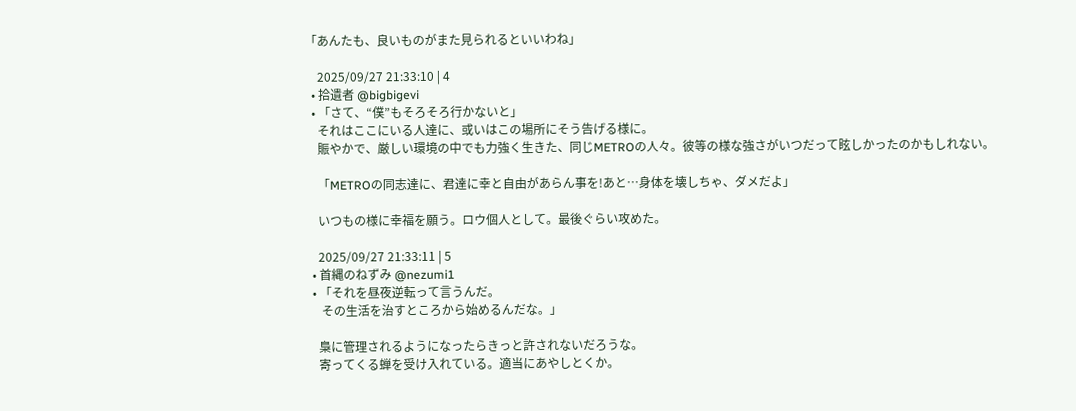「あんたも、良いものがまた見られるといいわね」

    2025/09/27 21:33:10 | 4
  • 拾遺者 @bigbigevi
  • 「さて、“僕”もそろそろ行かないと」
    それはここにいる人達に、或いはこの場所にそう告げる様に。
    賑やかで、厳しい環境の中でも力強く生きた、同じMETROの人々。彼等の様な強さがいつだって眩しかったのかもしれない。

    「METROの同志達に、君達に幸と自由があらん事を!あと…身体を壊しちゃ、ダメだよ」

    いつもの様に幸福を願う。ロウ個人として。最後ぐらい攻めた。

    2025/09/27 21:33:11 | 5
  • 首縄のねずみ @nezumi1
  • 「それを昼夜逆転って言うんだ。
     その生活を治すところから始めるんだな。」

    梟に管理されるようになったらきっと許されないだろうな。
    寄ってくる蝉を受け入れている。適当にあやしとくか。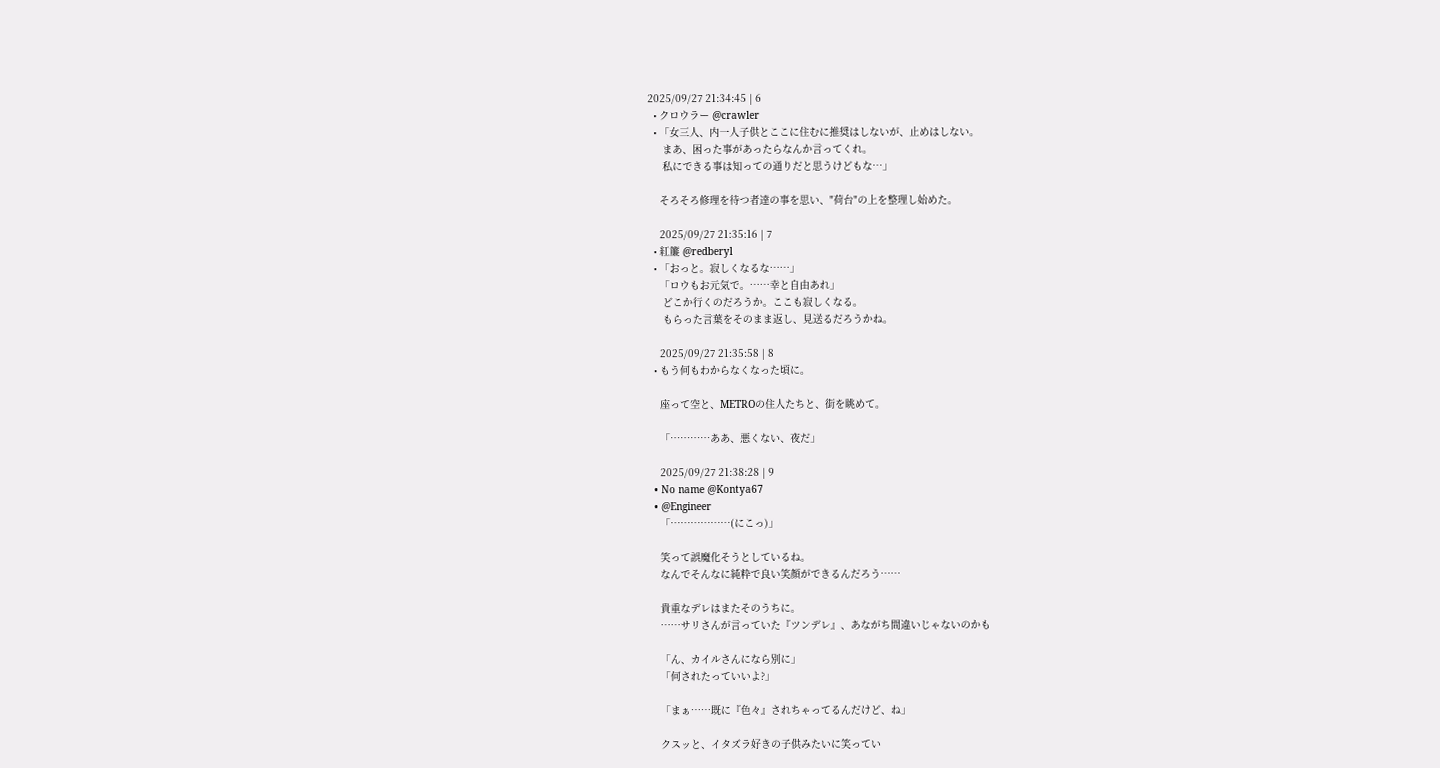2025/09/27 21:34:45 | 6
  • クロウラー @crawler
  • 「女三人、内一人子供とここに住むに推奨はしないが、止めはしない。
     まあ、困った事があったらなんか言ってくれ。
     私にできる事は知っての通りだと思うけどもな…」

    そろそろ修理を待つ者達の事を思い、"荷台"の上を整理し始めた。

    2025/09/27 21:35:16 | 7
  • 紅簾 @redberyl
  • 「おっと。寂しくなるな……」
    「ロウもお元気で。……幸と自由あれ」
     どこか行くのだろうか。ここも寂しくなる。
     もらった言葉をそのまま返し、見送るだろうかね。

    2025/09/27 21:35:58 | 8
  • もう何もわからなくなった頃に。

    座って空と、METROの住人たちと、街を眺めて。

    「…………ああ、悪くない、夜だ」

    2025/09/27 21:38:28 | 9
  • No name @Kontya67
  • @Engineer
    「………………(にこっ)」

    笑って誤魔化そうとしているね。
    なんでそんなに純粋で良い笑顔ができるんだろう……

    貴重なデレはまたそのうちに。
    ……サリさんが言っていた『ツンデレ』、あながち間違いじゃないのかも

    「ん、カイルさんになら別に」
    「何されたっていいよ?」

    「まぁ……既に『色々』されちゃってるんだけど、ね」

    クスッと、イタズラ好きの子供みたいに笑ってい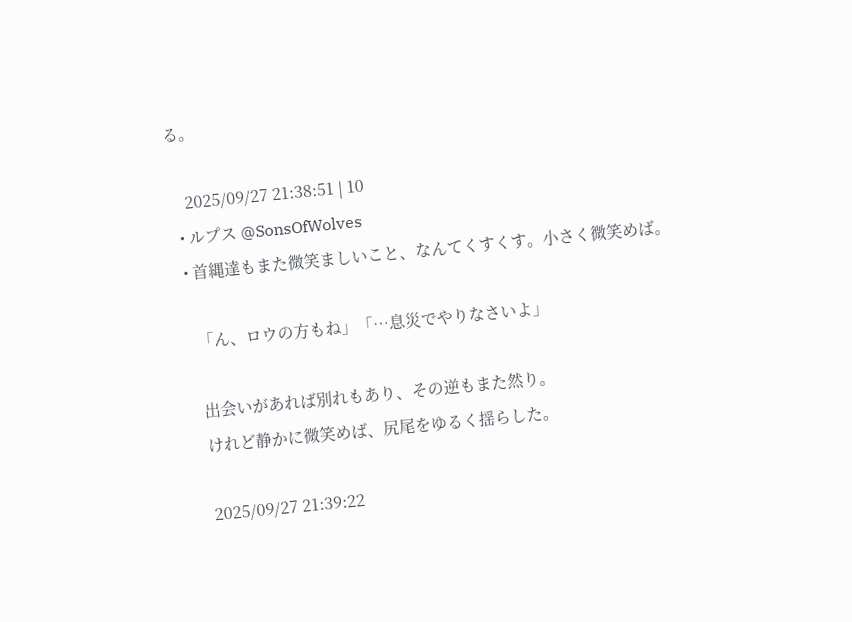る。

    2025/09/27 21:38:51 | 10
  • ルプス @SonsOfWolves
  • 首縄達もまた微笑ましいこと、なんてくすくす。小さく微笑めば。

    「ん、ロウの方もね」「…息災でやりなさいよ」

    出会いがあれば別れもあり、その逆もまた然り。
    けれど静かに微笑めば、尻尾をゆるく揺らした。

    2025/09/27 21:39:22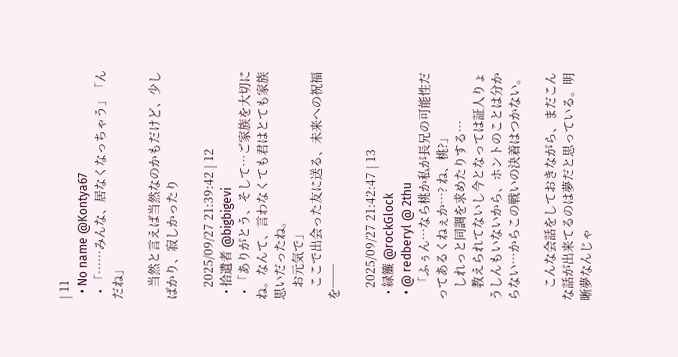| 11
  • No name @Kontya67
  • 「……みんな、居なくなっちゃう」「んだね」

    当然と言えば当然なのかもだけど、少しばかり、寂しかったり

    2025/09/27 21:39:42 | 12
  • 拾遺者 @bigbigevi
  • 「ありがとう、そして…ご家族を大切にね。なんて、言わなくても君はとても家族思いだったね。
    お元気で」
    ここで出会った友に送る、未来への祝福を──

    2025/09/27 21:42:47 | 13
  • 緑簾 @rockGlock
  • @ redberyl @ 2thu
    「ふぅん…なら桃か私が長兄の可能性だってあるくねぇか…? ね、桃?」
    しれっと同調を求めたりする…
    教えられてないし今となっては証人りょうしんもいないから、ホントのことは分からない…からこの戦いの決着はつかない。

    こんな会話をしておきながら、まだこんな話が出来てるのは夢だと思っている。明晰夢なんじゃ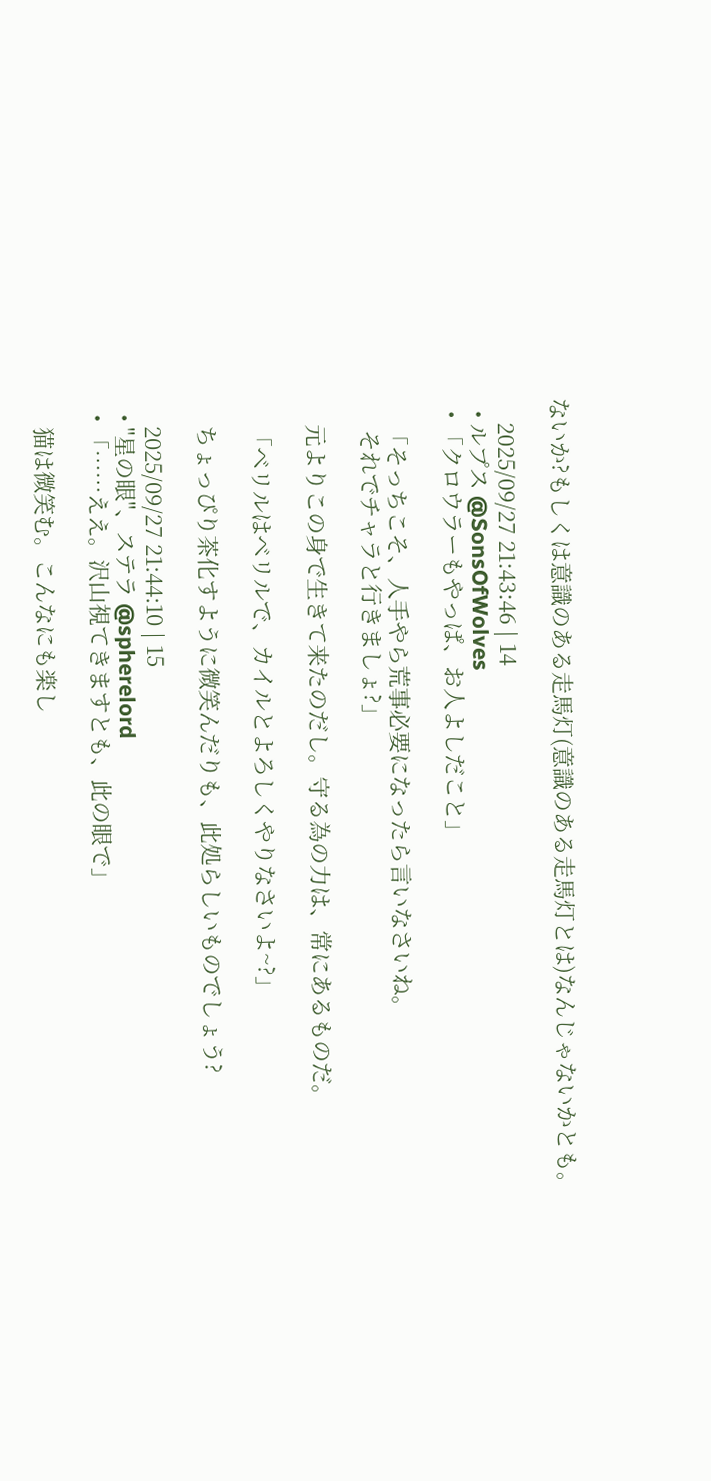ないか?もしくは意識のある走馬灯(意識のある走馬灯とは)なんじゃないかとも。

    2025/09/27 21:43:46 | 14
  • ルプス @SonsOfWolves
  • 「クロウラーもやっぱ、お人よしだこと」

    「そっちこそ、人手やら荒事必要になったら言いなさいね。
     それでチャラと行きましょ?」

    元よりこの身で生きて来たのだし。守る為の力は、常にあるものだ。

    「ベリルはベリルで、カイルとよろしくやりなさいよ~?」

    ちょっぴり茶化すように微笑んだりも、此処らしいものでしょう?

    2025/09/27 21:44:10 | 15
  • "星の眼"、ステラ @spherelord
  • 「……ええ。沢山視てきますとも、此の眼で」

    猫は微笑む。こんなにも楽し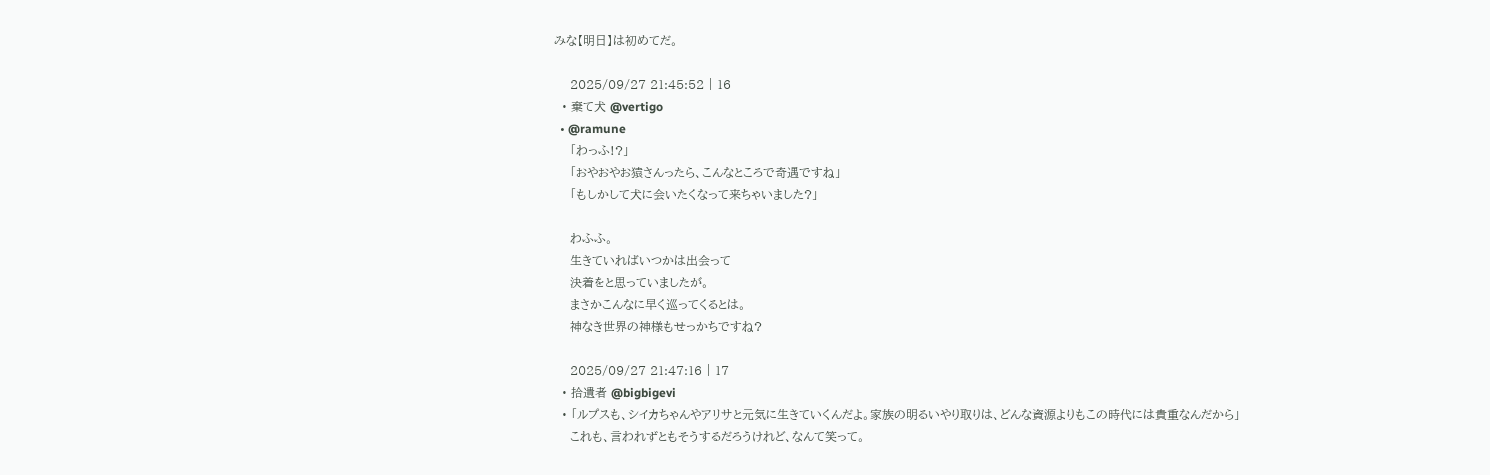みな【明日】は初めてだ。

    2025/09/27 21:45:52 | 16
  • 棄て犬 @vertigo
  • @ramune
    「わっふ!?」
    「おやおやお猿さんったら、こんなところで奇遇ですね」
    「もしかして犬に会いたくなって来ちゃいました?」

    わふふ。
    生きていればいつかは出会って
    決着をと思っていましたが。
    まさかこんなに早く巡ってくるとは。
    神なき世界の神様もせっかちですね?

    2025/09/27 21:47:16 | 17
  • 拾遺者 @bigbigevi
  • 「ルプスも、シイカちゃんやアリサと元気に生きていくんだよ。家族の明るいやり取りは、どんな資源よりもこの時代には貴重なんだから」
    これも、言われずともそうするだろうけれど、なんて笑って。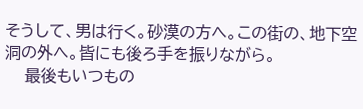そうして、男は行く。砂漠の方へ。この街の、地下空洞の外へ。皆にも後ろ手を振りながら。
    最後もいつもの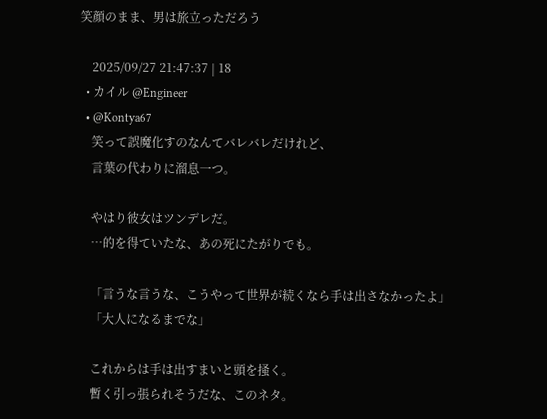笑顔のまま、男は旅立っただろう

    2025/09/27 21:47:37 | 18
  • カイル @Engineer
  • @Kontya67
    笑って誤魔化すのなんてバレバレだけれど、
    言葉の代わりに溜息一つ。

    やはり彼女はツンデレだ。
    …的を得ていたな、あの死にたがりでも。

    「言うな言うな、こうやって世界が続くなら手は出さなかったよ」
    「大人になるまでな」

    これからは手は出すまいと頭を掻く。
    暫く引っ張られそうだな、このネタ。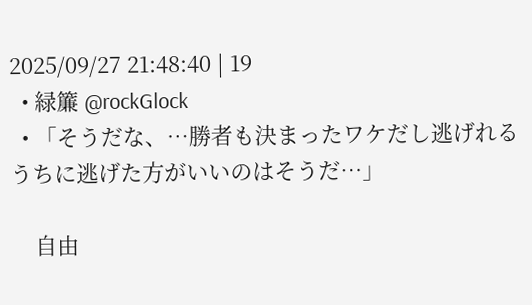2025/09/27 21:48:40 | 19
  • 緑簾 @rockGlock
  • 「そうだな、…勝者も決まったワケだし逃げれるうちに逃げた方がいいのはそうだ…」

    自由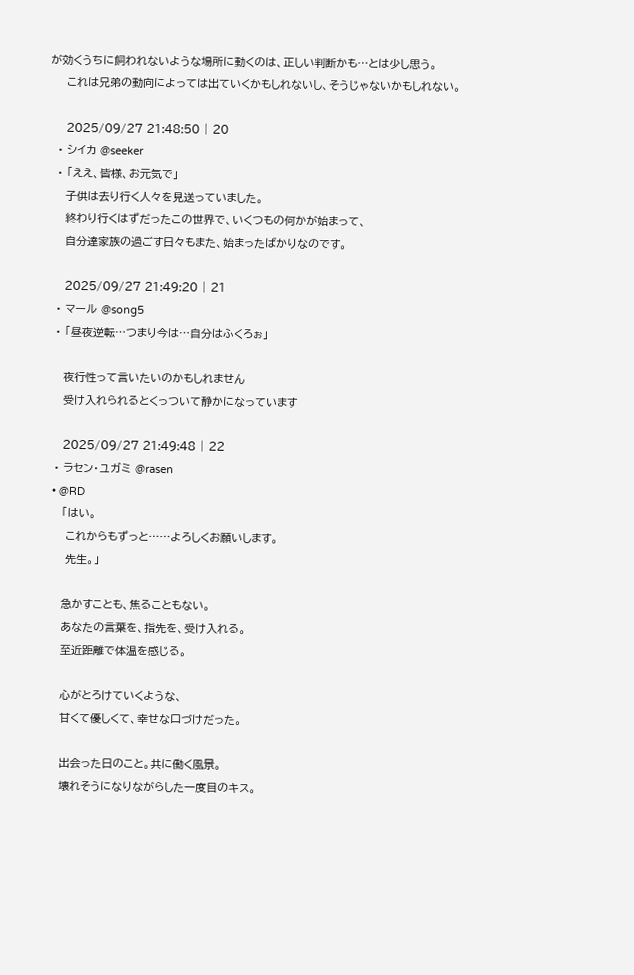が効くうちに飼われないような場所に動くのは、正しい判断かも…とは少し思う。
    これは兄弟の動向によっては出ていくかもしれないし、そうじゃないかもしれない。

    2025/09/27 21:48:50 | 20
  • シイカ @seeker
  • 「ええ、皆様、お元気で」
    子供は去り行く人々を見送っていました。
    終わり行くはずだったこの世界で、いくつもの何かが始まって、
    自分達家族の過ごす日々もまた、始まったばかりなのです。

    2025/09/27 21:49:20 | 21
  • マール @song5
  • 「昼夜逆転…つまり今は…自分はふくろぉ」

    夜行性って言いたいのかもしれません
    受け入れられるとくっついて静かになっています

    2025/09/27 21:49:48 | 22
  • ラセン・ユガミ @rasen
  • @RD
    「はい。
     これからもずっと……よろしくお願いします。
     先生。」

    急かすことも、焦ることもない。
    あなたの言葉を、指先を、受け入れる。
    至近距離で体温を感じる。

    心がとろけていくような、
    甘くて優しくて、幸せな口づけだった。

    出会った日のこと。共に働く風景。
    壊れそうになりながらした一度目のキス。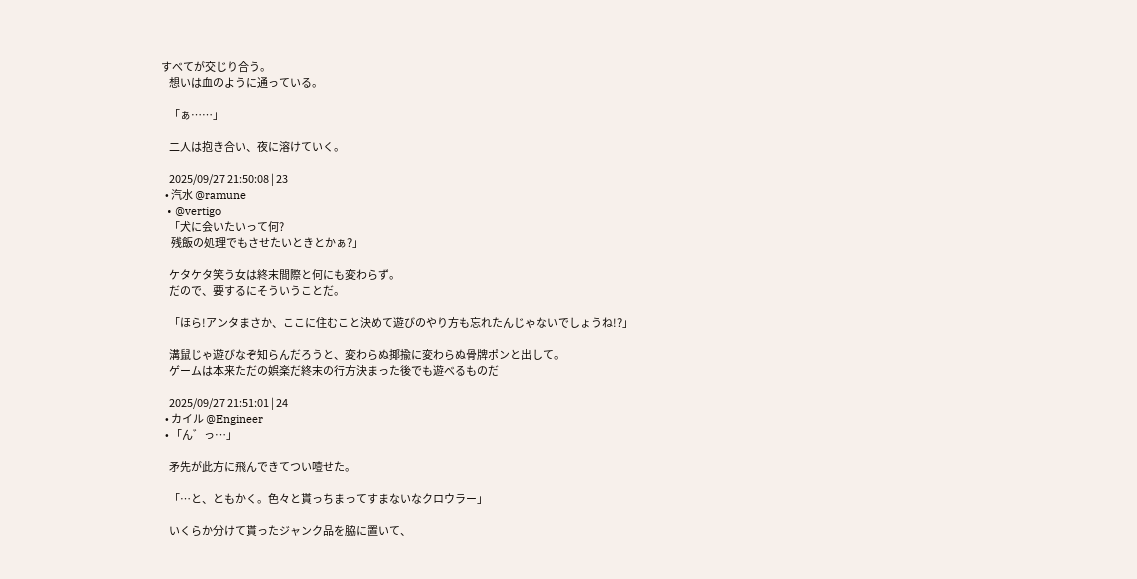すべてが交じり合う。
    想いは血のように通っている。

    「ぁ……」

    二人は抱き合い、夜に溶けていく。

    2025/09/27 21:50:08 | 23
  • 汽水 @ramune
  • @vertigo
    「犬に会いたいって何?
     残飯の処理でもさせたいときとかぁ?」

    ケタケタ笑う女は終末間際と何にも変わらず。
    だので、要するにそういうことだ。

    「ほら!アンタまさか、ここに住むこと決めて遊びのやり方も忘れたんじゃないでしょうね!?」

    溝鼠じゃ遊びなぞ知らんだろうと、変わらぬ揶揄に変わらぬ骨牌ポンと出して。
    ゲームは本来ただの娯楽だ終末の行方決まった後でも遊べるものだ

    2025/09/27 21:51:01 | 24
  • カイル @Engineer
  • 「ん゛っ…」

    矛先が此方に飛んできてつい噎せた。

    「…と、ともかく。色々と貰っちまってすまないなクロウラー」

    いくらか分けて貰ったジャンク品を脇に置いて、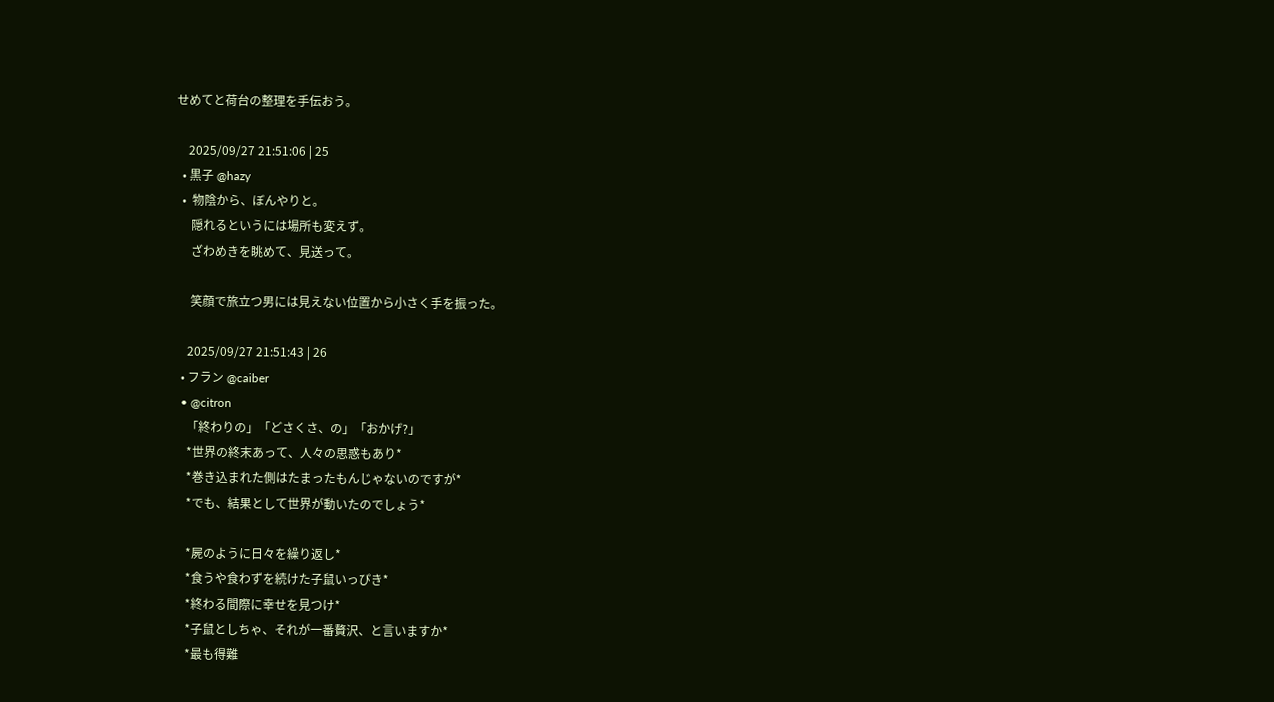せめてと荷台の整理を手伝おう。

    2025/09/27 21:51:06 | 25
  • 黒子 @hazy
  •  物陰から、ぼんやりと。
     隠れるというには場所も変えず。
     ざわめきを眺めて、見送って。

     笑顔で旅立つ男には見えない位置から小さく手を振った。

    2025/09/27 21:51:43 | 26
  • フラン @caiber
  • @citron
    「終わりの」「どさくさ、の」「おかげ?」
    *世界の終末あって、人々の思惑もあり*
    *巻き込まれた側はたまったもんじゃないのですが*
    *でも、結果として世界が動いたのでしょう*

    *屍のように日々を繰り返し*
    *食うや食わずを続けた子鼠いっぴき*
    *終わる間際に幸せを見つけ*
    *子鼠としちゃ、それが一番贅沢、と言いますか*
    *最も得難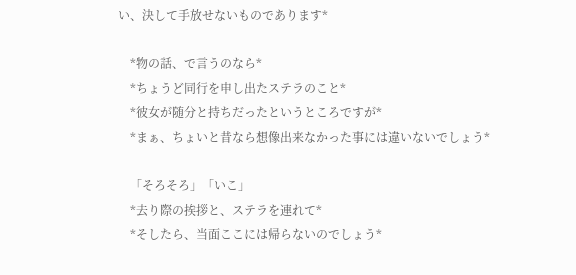い、決して手放せないものであります*

    *物の話、で言うのなら*
    *ちょうど同行を申し出たステラのこと*
    *彼女が随分と持ちだったというところですが*
    *まぁ、ちょいと昔なら想像出来なかった事には違いないでしょう*

    「そろそろ」「いこ」
    *去り際の挨拶と、ステラを連れて*
    *そしたら、当面ここには帰らないのでしょう*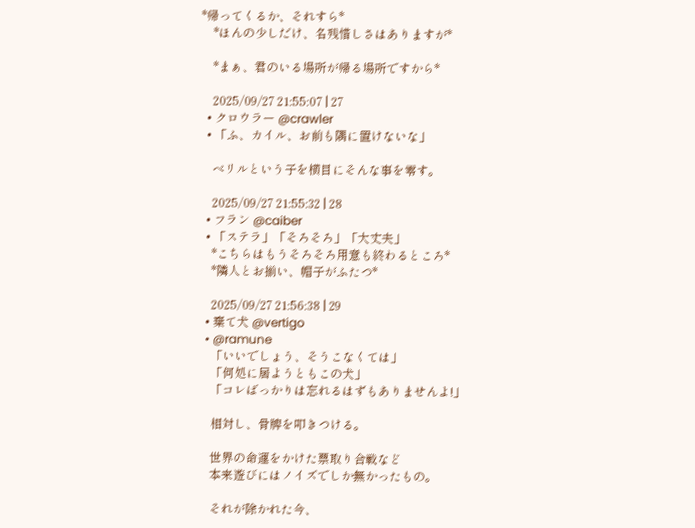*帰ってくるか、それすら*
    *ほんの少しだけ、名残惜しさはありますが*

    *まぁ、君のいる場所が帰る場所ですから*

    2025/09/27 21:55:07 | 27
  • クロウラー @crawler
  • 「ふ、カイル、お前も隅に置けないな」

    ベリルという子を横目にそんな事を零す。

    2025/09/27 21:55:32 | 28
  • フラン @caiber
  • 「ステラ」「そろそろ」「大丈夫」
    *こちらはもうそろそろ用意も終わるところ*
    *隣人とお揃い、帽子がふたつ*

    2025/09/27 21:56:38 | 29
  • 棄て犬 @vertigo
  • @ramune
    「いいでしょう、そうこなくては」
    「何処に居ようともこの犬」
    「コレばっかりは忘れるはずもありませんよ!」

    相対し、骨牌を叩きつける。

    世界の命運をかけた票取り合戦など
    本来遊びにはノイズでしか無かったもの。

    それが除かれた今、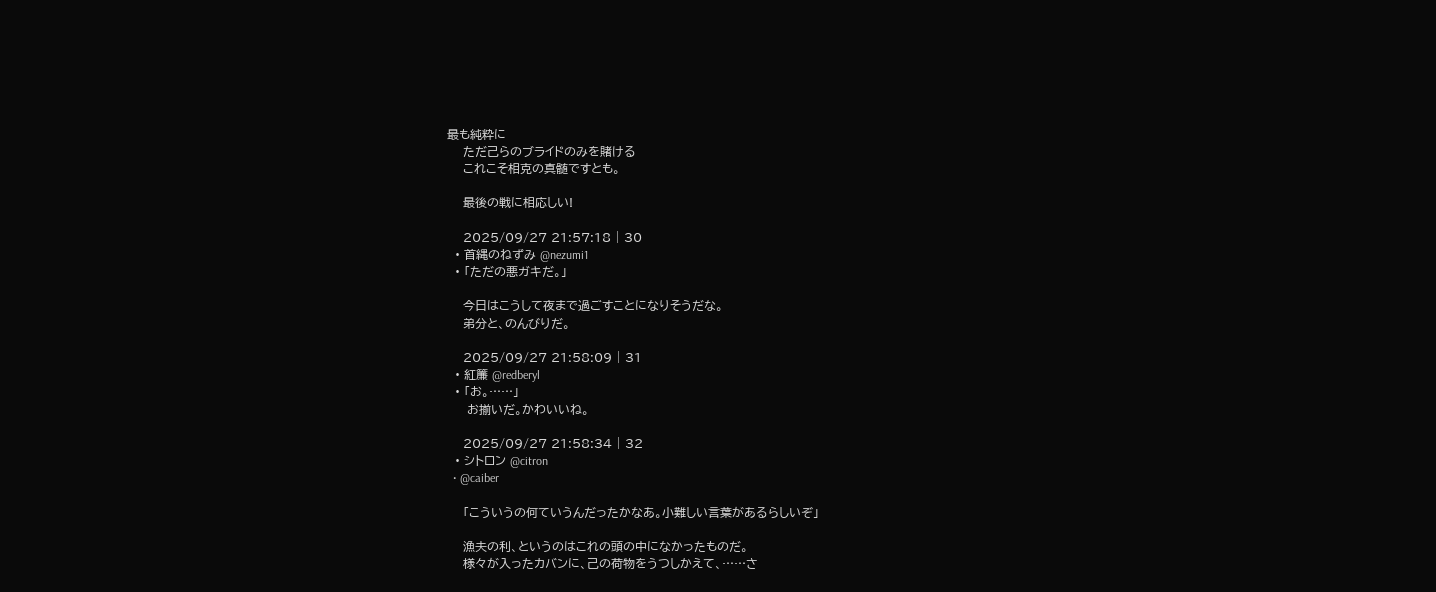最も純粋に
    ただ己らのブライドのみを賭ける
    これこそ相克の真髄ですとも。

    最後の戦に相応しい!

    2025/09/27 21:57:18 | 30
  • 首縄のねずみ @nezumi1
  • 「ただの悪ガキだ。」

    今日はこうして夜まで過ごすことになりそうだな。
    弟分と、のんびりだ。

    2025/09/27 21:58:09 | 31
  • 紅簾 @redberyl
  • 「お。……」
     お揃いだ。かわいいね。

    2025/09/27 21:58:34 | 32
  • シトロン @citron
  • @caiber

    「こういうの何ていうんだったかなあ。小難しい言葉があるらしいぞ」

    漁夫の利、というのはこれの頭の中になかったものだ。
    様々が入ったカバンに、己の荷物をうつしかえて、……さ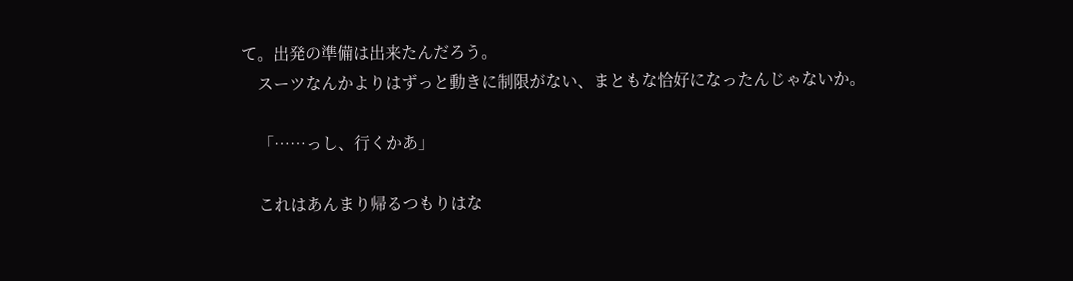て。出発の準備は出来たんだろう。
    スーツなんかよりはずっと動きに制限がない、まともな恰好になったんじゃないか。

    「……っし、行くかあ」

    これはあんまり帰るつもりはな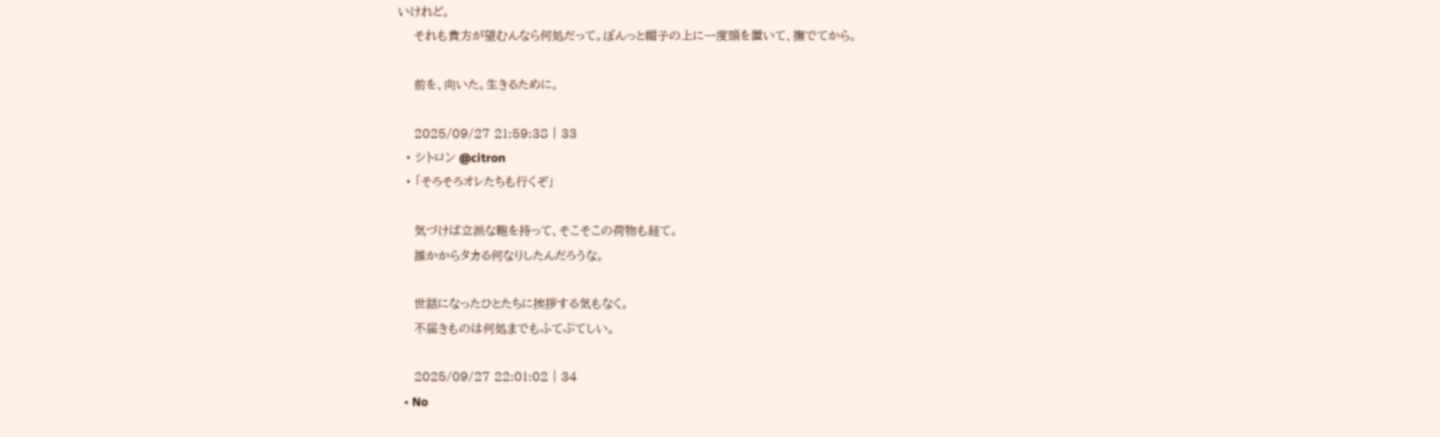いけれど。
    それも貴方が望むんなら何処だって。ぽんっと帽子の上に一度頭を置いて、撫でてから。

    前を、向いた。生きるために。

    2025/09/27 21:59:38 | 33
  • シトロン @citron
  • 「そろそろオレたちも行くぞ」

    気づけば立派な鞄を持って、そこそこの荷物も経て。
    誰かからタカる何なりしたんだろうな。

    世話になったひとたちに挨拶する気もなく。
    不届きものは何処までもふてぶてしい。

    2025/09/27 22:01:02 | 34
  • No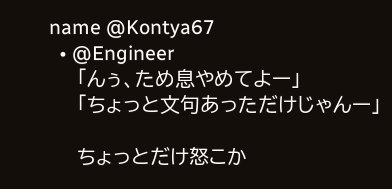name @Kontya67
  • @Engineer
    「んぅ、ため息やめてよー」
    「ちょっと文句あっただけじゃんー」

    ちょっとだけ怒こか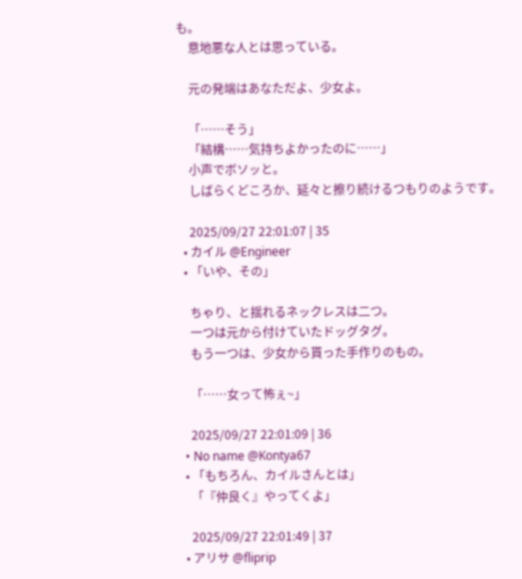も。
    意地悪な人とは思っている。

    元の発端はあなただよ、少女よ。

    「……そう」
    「結構……気持ちよかったのに……」
    小声でボソッと。
    しばらくどころか、延々と擦り続けるつもりのようです。

    2025/09/27 22:01:07 | 35
  • カイル @Engineer
  • 「いや、その」

    ちゃり、と揺れるネックレスは二つ。
    一つは元から付けていたドッグタグ。
    もう一つは、少女から貰った手作りのもの。

    「……女って怖ぇ~」

    2025/09/27 22:01:09 | 36
  • No name @Kontya67
  • 「もちろん、カイルさんとは」
    「『仲良く』やってくよ」

    2025/09/27 22:01:49 | 37
  • アリサ @fliprip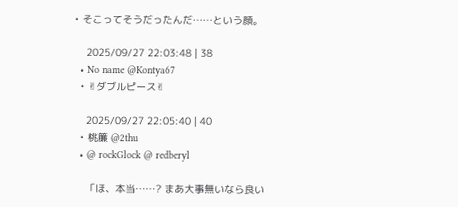• そこってそうだったんだ……という顔。

    2025/09/27 22:03:48 | 38
  • No name @Kontya67
  • ✌ダブルピース✌

    2025/09/27 22:05:40 | 40
  • 桃簾 @2thu
  • @ rockGlock @ redberyl

    「ほ、本当……? まあ大事無いなら良い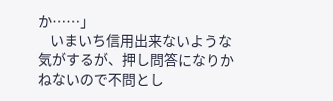か……」
    いまいち信用出来ないような気がするが、押し問答になりかねないので不問とし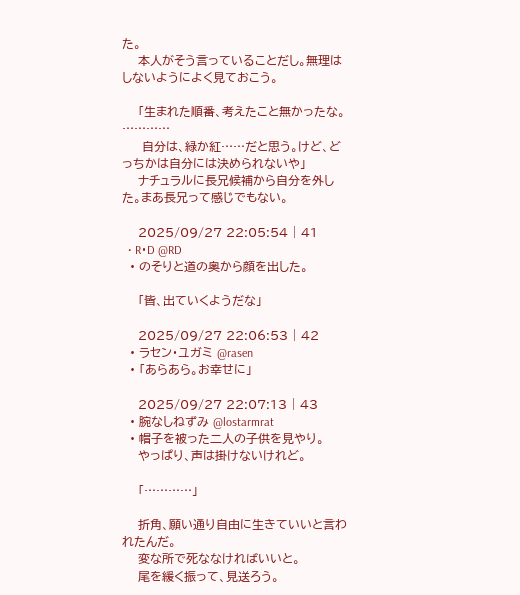た。
    本人がそう言っていることだし。無理はしないようによく見ておこう。

    「生まれた順番、考えたこと無かったな。 …………
     自分は、緑か紅……だと思う。けど、どっちかは自分には決められないや」
    ナチュラルに長兄候補から自分を外した。まあ長兄って感じでもない。

    2025/09/27 22:05:54 | 41
  • R・D @RD
  • のそりと道の奥から顔を出した。

    「皆、出ていくようだな」

    2025/09/27 22:06:53 | 42
  • ラセン・ユガミ @rasen
  • 「あらあら。お幸せに」

    2025/09/27 22:07:13 | 43
  • 腕なしねずみ @lostarmrat
  • 帽子を被った二人の子供を見やり。
    やっぱり、声は掛けないけれど。

    「…………」

    折角、願い通り自由に生きていいと言われたんだ。
    変な所で死ななければいいと。
    尾を緩く振って、見送ろう。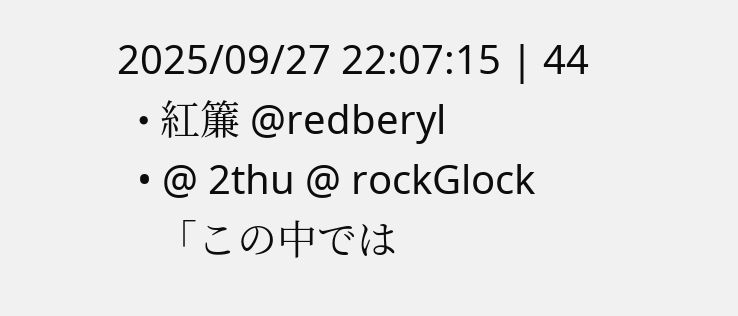2025/09/27 22:07:15 | 44
  • 紅簾 @redberyl
  • @ 2thu @ rockGlock
    「この中では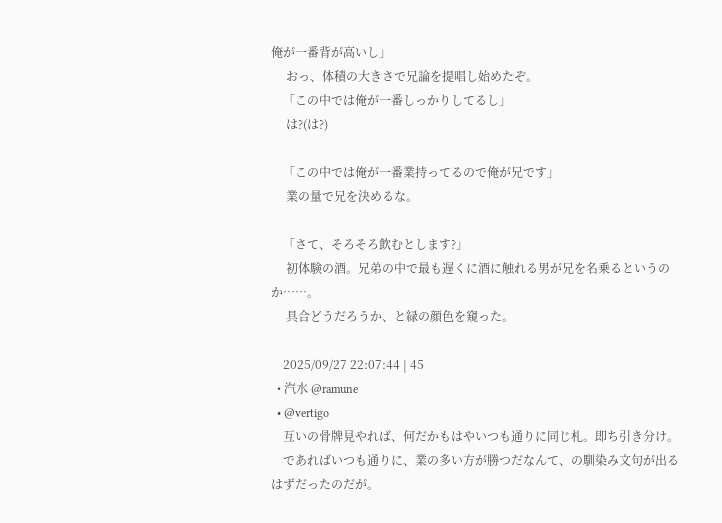俺が一番背が高いし」
     おっ、体積の大きさで兄論を提唱し始めたぞ。
    「この中では俺が一番しっかりしてるし」
     は?(は?)

    「この中では俺が一番業持ってるので俺が兄です」
     業の量で兄を決めるな。

    「さて、そろそろ飲むとします?」
     初体験の酒。兄弟の中で最も遅くに酒に触れる男が兄を名乗るというのか……。
     具合どうだろうか、と緑の顔色を窺った。

    2025/09/27 22:07:44 | 45
  • 汽水 @ramune
  • @vertigo
    互いの骨牌見やれば、何だかもはやいつも通りに同じ札。即ち引き分け。
    であればいつも通りに、業の多い方が勝つだなんて、の馴染み文句が出るはずだったのだが。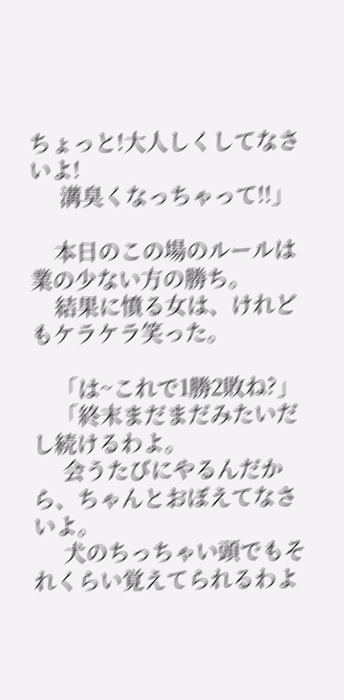ちょっと!大人しくしてなさいよ!
     溝臭くなっちゃって!!」

    本日のこの場のルールは業の少ない方の勝ち。
    結果に憤る女は、けれどもケラケラ笑った。

    「は~これで1勝2敗ね?」
    「終末まだまだみたいだし続けるわよ。
     会うたびにやるんだから、ちゃんとおぼえてなさいよ。
     犬のちっちゃい頭でもそれくらい覚えてられるわよ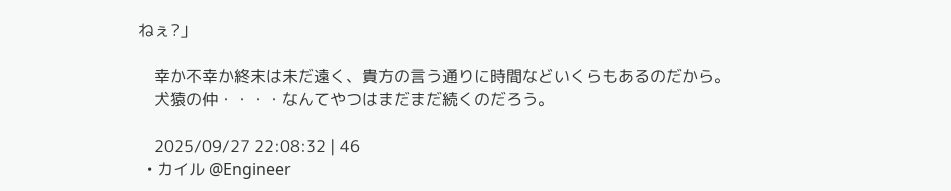ねぇ?」

    幸か不幸か終末は未だ遠く、貴方の言う通りに時間などいくらもあるのだから。
    犬猿の仲・・・・なんてやつはまだまだ続くのだろう。

    2025/09/27 22:08:32 | 46
  • カイル @Engineer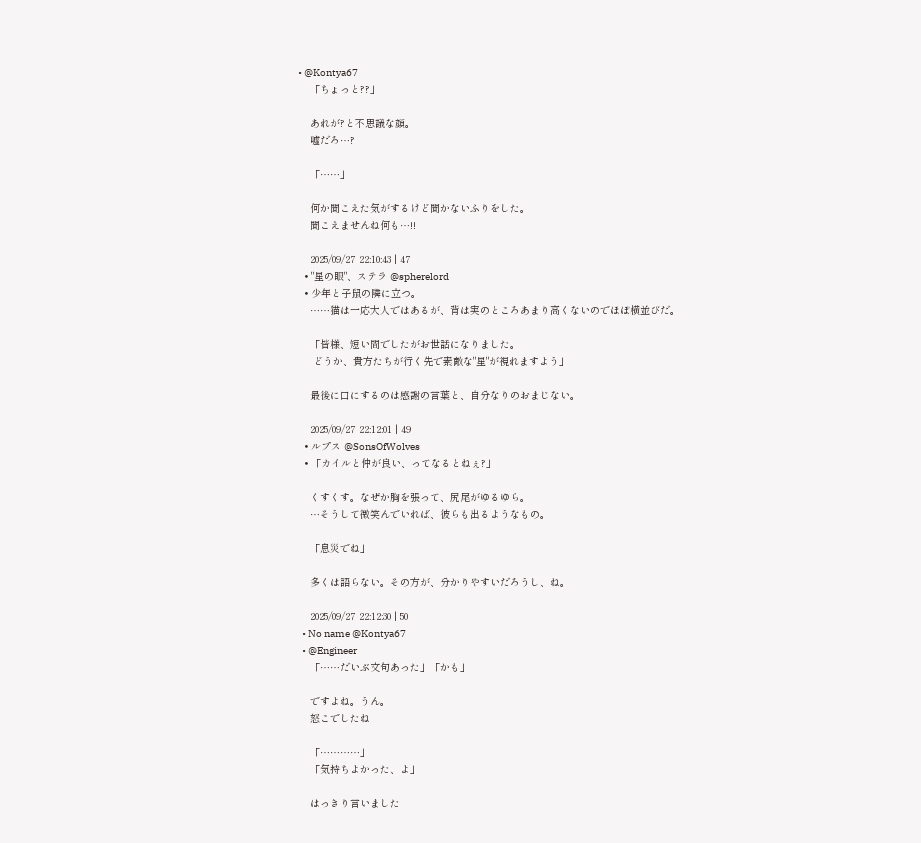• @Kontya67
    「ちょっと??」

    あれが?と不思議な顔。
    嘘だろ…?

    「……」

    何か聞こえた気がするけど聞かないふりをした。
    聞こえませんね何も…!!

    2025/09/27 22:10:43 | 47
  • "星の眼"、ステラ @spherelord
  • 少年と子鼠の隣に立つ。
    ……猫は一応大人ではあるが、背は実のところあまり高くないのでほぼ横並びだ。

    「皆様、短い間でしたがお世話になりました。
     どうか、貴方たちが行く先で素敵な"星"が視れますよう」

    最後に口にするのは感謝の言葉と、自分なりのおまじない。

    2025/09/27 22:12:01 | 49
  • ルプス @SonsOfWolves
  • 「カイルと仲が良い、ってなるとねぇ?」

    くすくす。なぜか胸を張って、尻尾がゆるゆら。
    …そうして微笑んでいれば、彼らも出るようなもの。

    「息災でね」

    多くは語らない。その方が、分かりやすいだろうし、ね。

    2025/09/27 22:12:30 | 50
  • No name @Kontya67
  • @Engineer
    「……だいぶ文句あった」「かも」

    ですよね。うん。
    怒こでしたね

    「…………」
    「気持ちよかった、よ」

    はっきり言いました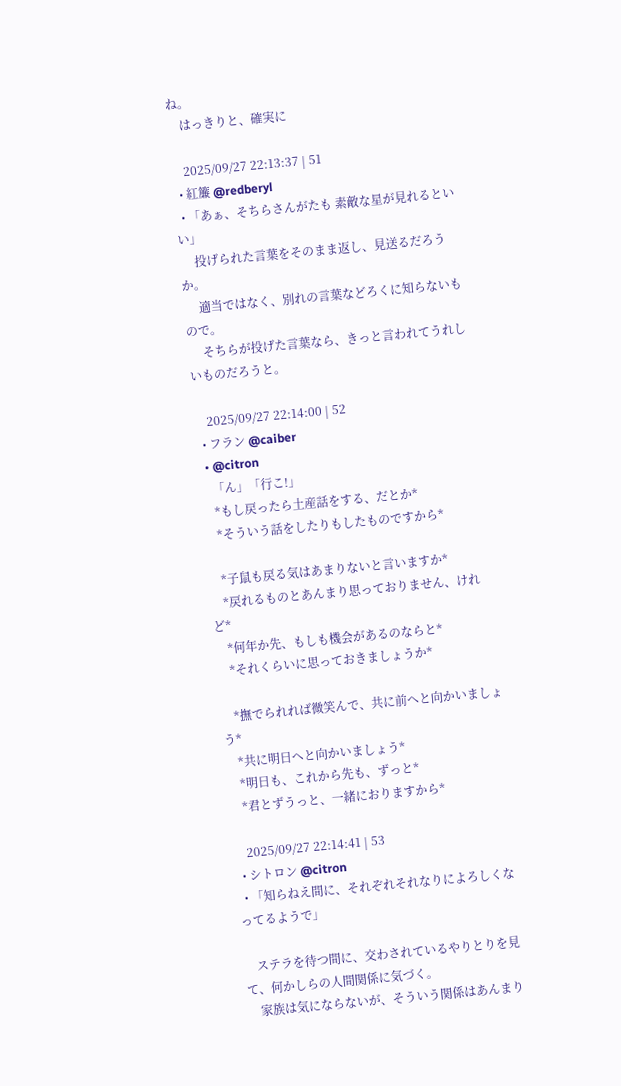ね。
    はっきりと、確実に

    2025/09/27 22:13:37 | 51
  • 紅簾 @redberyl
  • 「あぁ、そちらさんがたも 素敵な星が見れるといい」
     投げられた言葉をそのまま返し、見送るだろうか。
     適当ではなく、別れの言葉などろくに知らないもので。
     そちらが投げた言葉なら、きっと言われてうれしいものだろうと。

    2025/09/27 22:14:00 | 52
  • フラン @caiber
  • @citron
    「ん」「行こ!」
    *もし戻ったら土産話をする、だとか*
    *そういう話をしたりもしたものですから*

    *子鼠も戻る気はあまりないと言いますか*
    *戻れるものとあんまり思っておりません、けれど*
    *何年か先、もしも機会があるのならと*
    *それくらいに思っておきましょうか*

    *撫でられれば微笑んで、共に前へと向かいましょう*
    *共に明日へと向かいましょう*
    *明日も、これから先も、ずっと*
    *君とずうっと、一緒におりますから*

    2025/09/27 22:14:41 | 53
  • シトロン @citron
  • 「知らねえ間に、それぞれそれなりによろしくなってるようで」

    ステラを待つ間に、交わされているやりとりを見て、何かしらの人間関係に気づく。
    家族は気にならないが、そういう関係はあんまり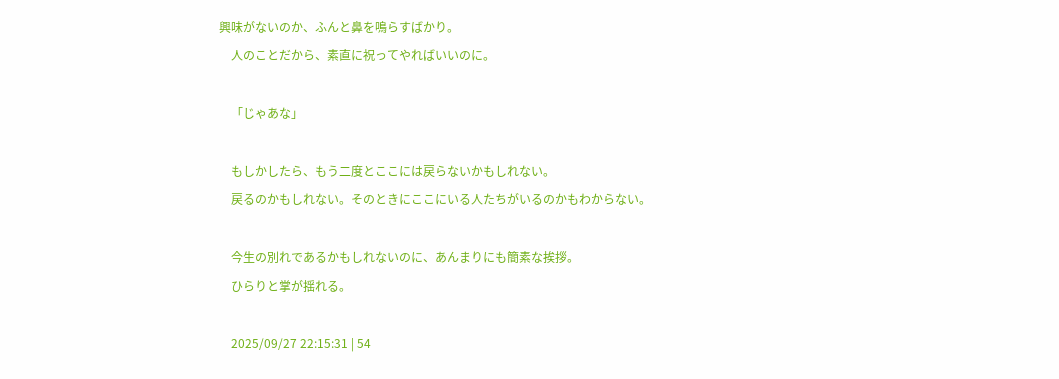興味がないのか、ふんと鼻を鳴らすばかり。
    人のことだから、素直に祝ってやればいいのに。

    「じゃあな」

    もしかしたら、もう二度とここには戻らないかもしれない。
    戻るのかもしれない。そのときにここにいる人たちがいるのかもわからない。

    今生の別れであるかもしれないのに、あんまりにも簡素な挨拶。
    ひらりと掌が揺れる。

    2025/09/27 22:15:31 | 54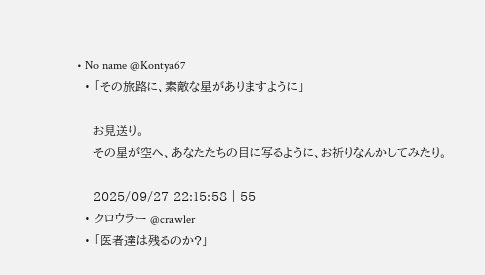• No name @Kontya67
  • 「その旅路に、素敵な星がありますように」

    お見送り。
    その星が空へ、あなたたちの目に写るように、お祈りなんかしてみたり。

    2025/09/27 22:15:58 | 55
  • クロウラー @crawler
  • 「医者達は残るのか?」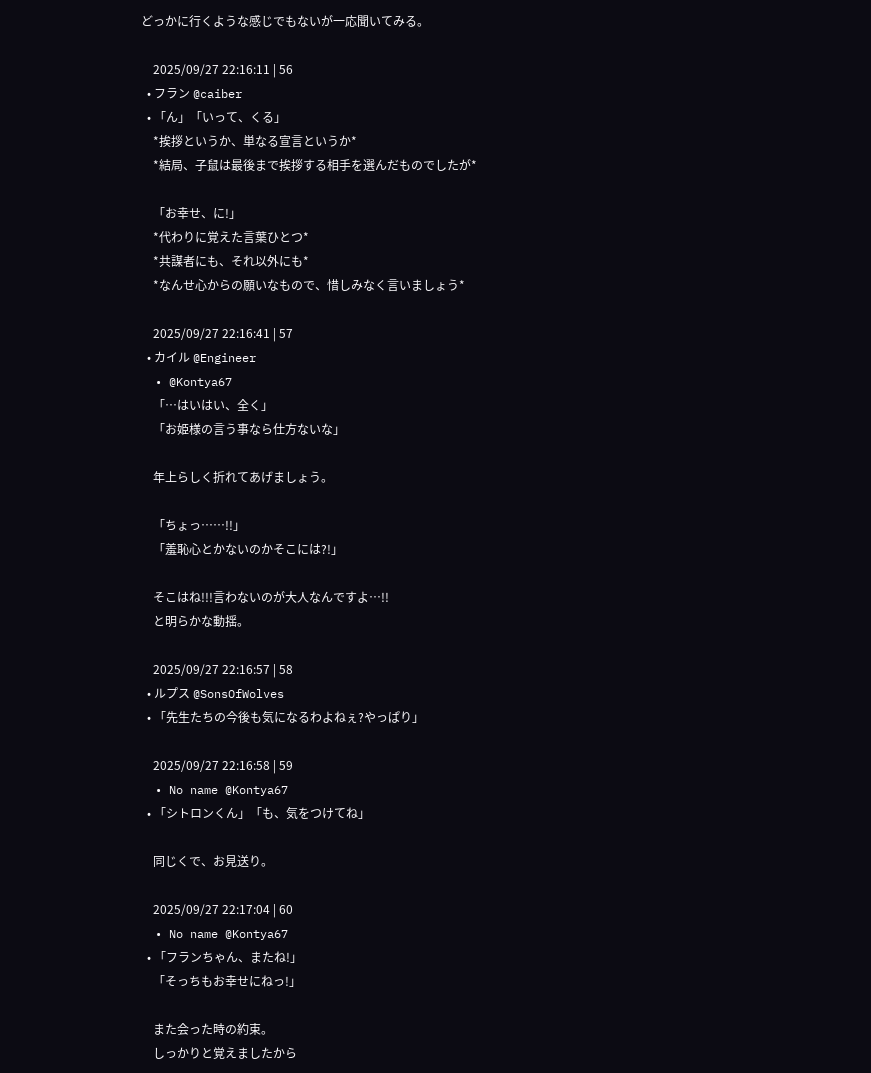どっかに行くような感じでもないが一応聞いてみる。

    2025/09/27 22:16:11 | 56
  • フラン @caiber
  • 「ん」「いって、くる」
    *挨拶というか、単なる宣言というか*
    *結局、子鼠は最後まで挨拶する相手を選んだものでしたが*

    「お幸せ、に!」
    *代わりに覚えた言葉ひとつ*
    *共謀者にも、それ以外にも*
    *なんせ心からの願いなもので、惜しみなく言いましょう*

    2025/09/27 22:16:41 | 57
  • カイル @Engineer
  • @Kontya67
    「…はいはい、全く」
    「お姫様の言う事なら仕方ないな」

    年上らしく折れてあげましょう。

    「ちょっ……!!」
    「羞恥心とかないのかそこには?!」

    そこはね!!!言わないのが大人なんですよ…!!
    と明らかな動揺。

    2025/09/27 22:16:57 | 58
  • ルプス @SonsOfWolves
  • 「先生たちの今後も気になるわよねぇ?やっぱり」

    2025/09/27 22:16:58 | 59
  • No name @Kontya67
  • 「シトロンくん」「も、気をつけてね」

    同じくで、お見送り。

    2025/09/27 22:17:04 | 60
  • No name @Kontya67
  • 「フランちゃん、またね!」
    「そっちもお幸せにねっ!」

    また会った時の約束。
    しっかりと覚えましたから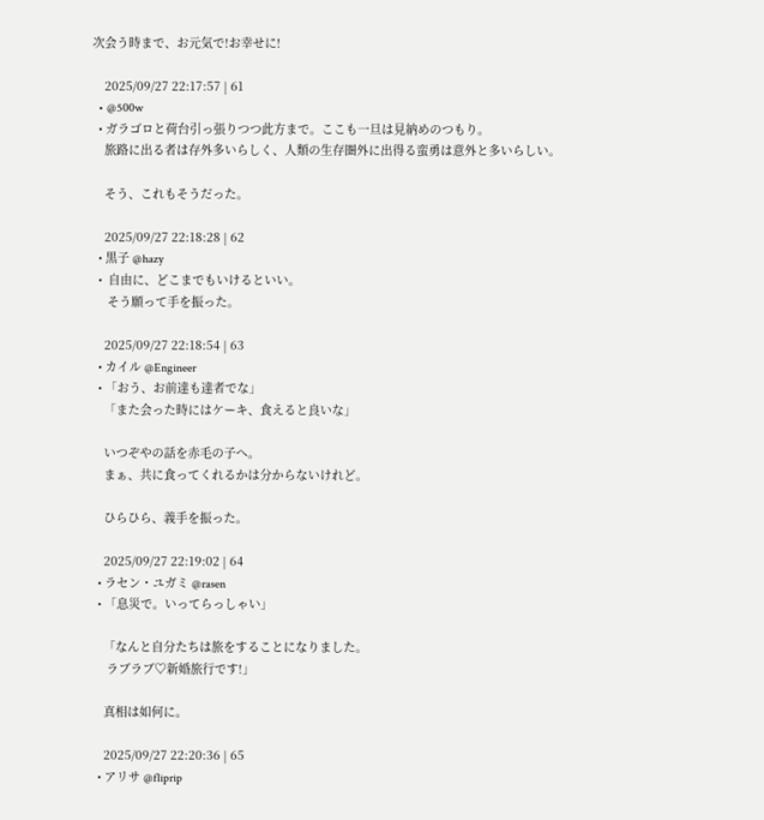次会う時まで、お元気で!お幸せに!

    2025/09/27 22:17:57 | 61
  • @500w
  • ガラゴロと荷台引っ張りつつ此方まで。ここも一旦は見納めのつもり。
    旅路に出る者は存外多いらしく、人類の生存圏外に出得る蛮勇は意外と多いらしい。

    そう、これもそうだった。

    2025/09/27 22:18:28 | 62
  • 黒子 @hazy
  •  自由に、どこまでもいけるといい。
     そう願って手を振った。

    2025/09/27 22:18:54 | 63
  • カイル @Engineer
  • 「おう、お前達も達者でな」
    「また会った時にはケーキ、食えると良いな」

    いつぞやの話を赤毛の子へ。
    まぁ、共に食ってくれるかは分からないけれど。

    ひらひら、義手を振った。

    2025/09/27 22:19:02 | 64
  • ラセン・ユガミ @rasen
  • 「息災で。いってらっしゃい」

    「なんと自分たちは旅をすることになりました。
     ラブラブ♡新婚旅行です!」

    真相は如何に。

    2025/09/27 22:20:36 | 65
  • アリサ @fliprip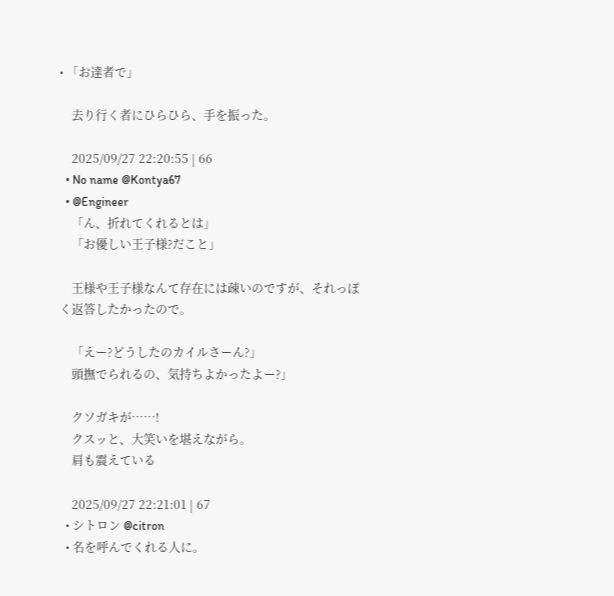• 「お達者で」

    去り行く者にひらひら、手を振った。

    2025/09/27 22:20:55 | 66
  • No name @Kontya67
  • @Engineer
    「ん、折れてくれるとは」
    「お優しい王子様?だこと」

    王様や王子様なんて存在には疎いのですが、それっぽく返答したかったので。

    「えー?どうしたのカイルさーん?」
    頭撫でられるの、気持ちよかったよー?」

    クソガキが……!
    クスッと、大笑いを堪えながら。
    肩も震えている

    2025/09/27 22:21:01 | 67
  • シトロン @citron
  • 名を呼んでくれる人に。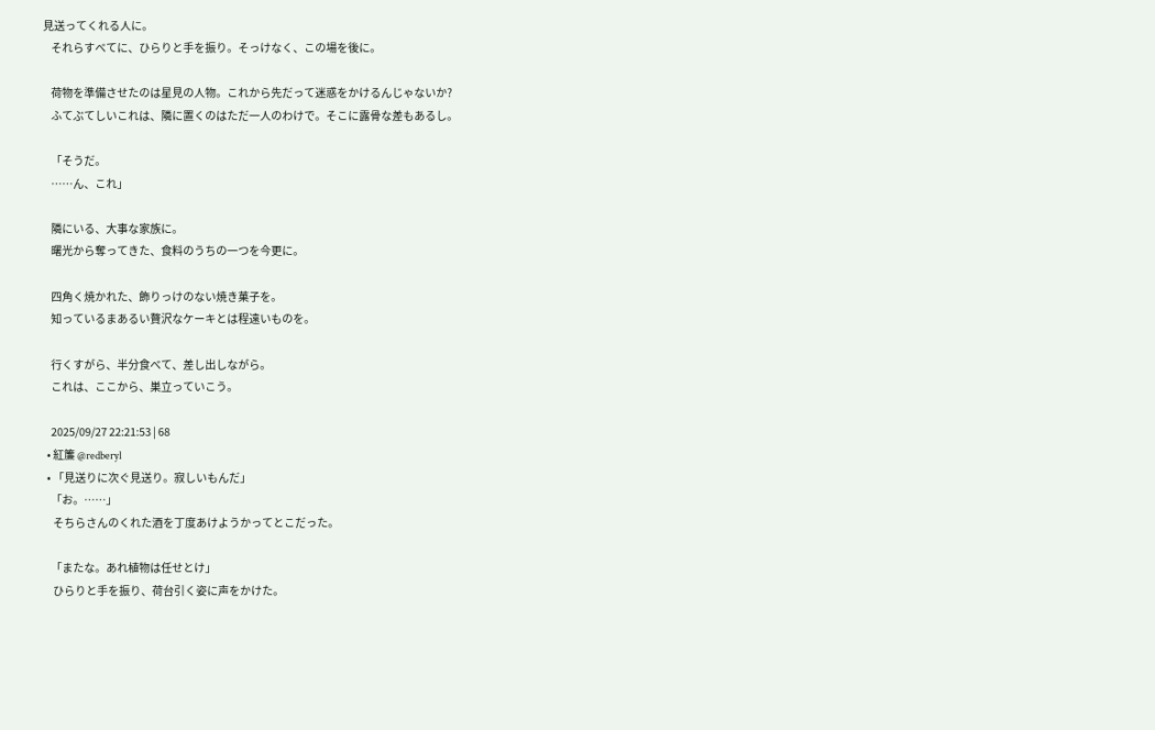見送ってくれる人に。
    それらすべてに、ひらりと手を振り。そっけなく、この場を後に。

    荷物を準備させたのは星見の人物。これから先だって迷惑をかけるんじゃないか?
    ふてぶてしいこれは、隣に置くのはただ一人のわけで。そこに露骨な差もあるし。

    「そうだ。
    ……ん、これ」

    隣にいる、大事な家族に。
    曙光から奪ってきた、食料のうちの一つを今更に。

    四角く焼かれた、飾りっけのない焼き菓子を。
    知っているまあるい贅沢なケーキとは程遠いものを。

    行くすがら、半分食べて、差し出しながら。
    これは、ここから、巣立っていこう。

    2025/09/27 22:21:53 | 68
  • 紅簾 @redberyl
  • 「見送りに次ぐ見送り。寂しいもんだ」
    「お。……」
     そちらさんのくれた酒を丁度あけようかってとこだった。

    「またな。あれ植物は任せとけ」
     ひらりと手を振り、荷台引く姿に声をかけた。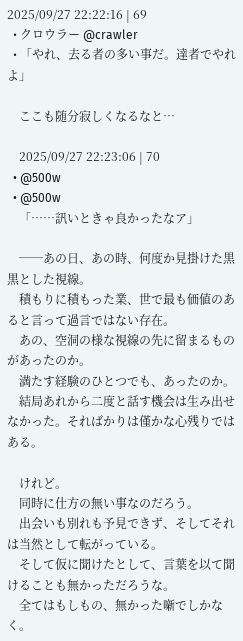2025/09/27 22:22:16 | 69
  • クロウラー @crawler
  • 「やれ、去る者の多い事だ。達者でやれよ」

    ここも随分寂しくなるなと…

    2025/09/27 22:23:06 | 70
  • @500w
  • @500w
    「……訊いときゃ良かったなア」

    ──あの日、あの時、何度か見掛けた黒黒とした視線。
    積もりに積もった業、世で最も価値のあると言って過言ではない存在。
    あの、空洞の様な視線の先に留まるものがあったのか。
    満たす経験のひとつでも、あったのか。
    結局あれから二度と話す機会は生み出せなかった。そればかりは僅かな心残りではある。

    けれど。
    同時に仕方の無い事なのだろう。
    出会いも別れも予見できず、そしてそれは当然として転がっている。
    そして仮に聞けたとして、言葉を以て聞けることも無かっただろうな。
    全てはもしもの、無かった噺でしかなく。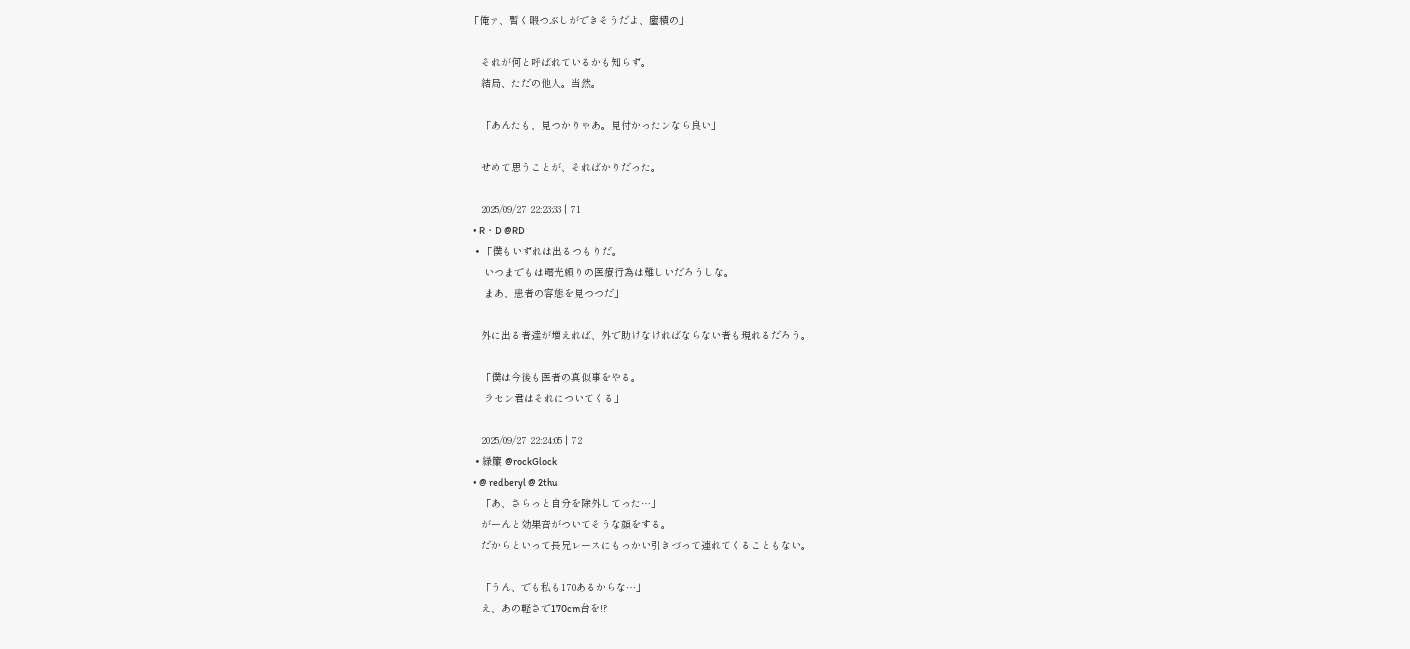「俺ァ、暫く暇つぶしができそうだよ、塵積の」

    それが何と呼ばれているかも知らず。
    結局、ただの他人。当然。

    「あんたも、見つかりゃあ。見付かったンなら良い」

    せめて思うことが、そればかりだった。

    2025/09/27 22:23:33 | 71
  • R・D @RD
  • 「僕もいずれは出るつもりだ。
     いつまでもは曙光頼りの医療行為は難しいだろうしな。
     まあ、患者の容態を見つつだ」

    外に出る者達が増えれば、外で助けなければならない者も現れるだろう。

    「僕は今後も医者の真似事をやる。
     ラセン君はそれについてくる」

    2025/09/27 22:24:05 | 72
  • 緑簾 @rockGlock
  • @ redberyl @ 2thu
    「あ、さらっと自分を除外してった…」
    がーんと効果音がついてそうな顔をする。
    だからといって長兄レースにもっかい引きづって連れてくることもない。

    「うん、でも私も170あるからな…」
    え、あの軽さで170cm台を!?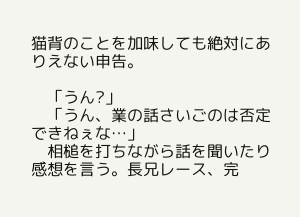猫背のことを加味しても絶対にありえない申告。

    「うん?」
    「うん、業の話さいごのは否定できねぇな…」
    相槌を打ちながら話を聞いたり感想を言う。長兄レース、完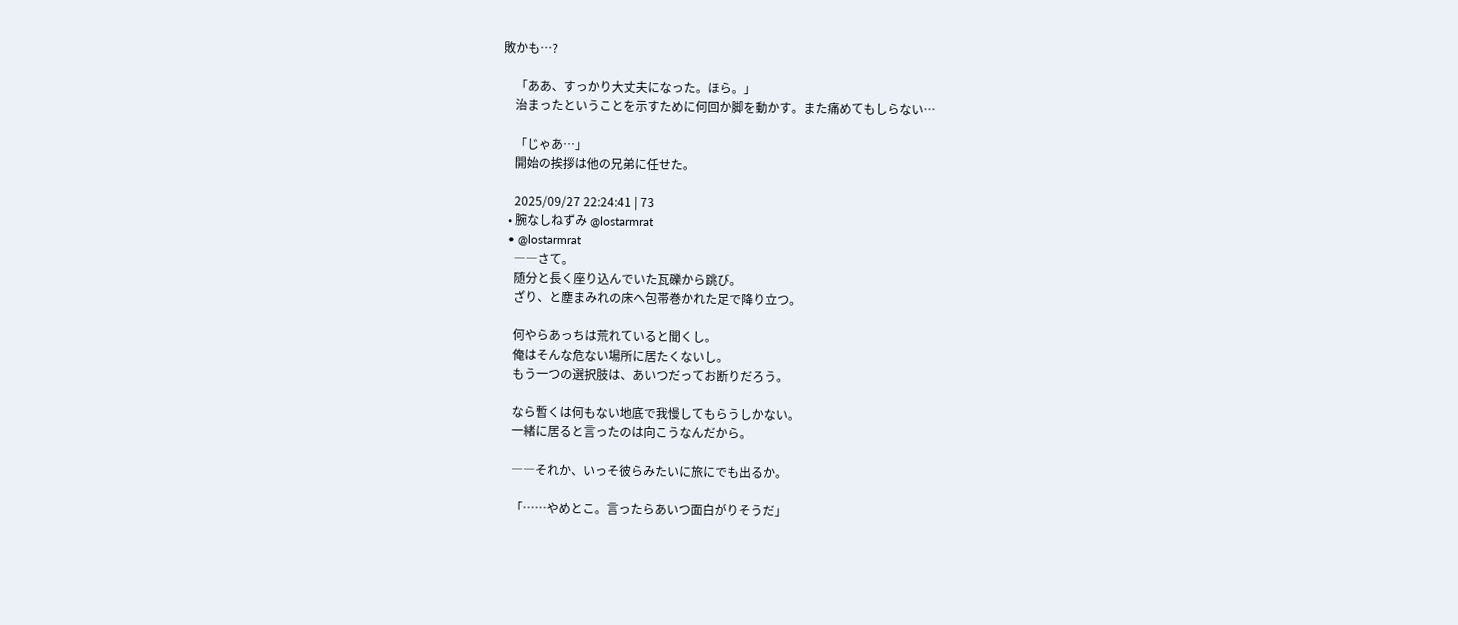敗かも…?

    「ああ、すっかり大丈夫になった。ほら。」
    治まったということを示すために何回か脚を動かす。また痛めてもしらない…

    「じゃあ…」
    開始の挨拶は他の兄弟に任せた。

    2025/09/27 22:24:41 | 73
  • 腕なしねずみ @lostarmrat
  • @lostarmrat
    ――さて。
    随分と長く座り込んでいた瓦礫から跳び。
    ざり、と塵まみれの床へ包帯巻かれた足で降り立つ。

    何やらあっちは荒れていると聞くし。
    俺はそんな危ない場所に居たくないし。
    もう一つの選択肢は、あいつだってお断りだろう。

    なら暫くは何もない地底で我慢してもらうしかない。
    一緒に居ると言ったのは向こうなんだから。

    ――それか、いっそ彼らみたいに旅にでも出るか。

    「……やめとこ。言ったらあいつ面白がりそうだ」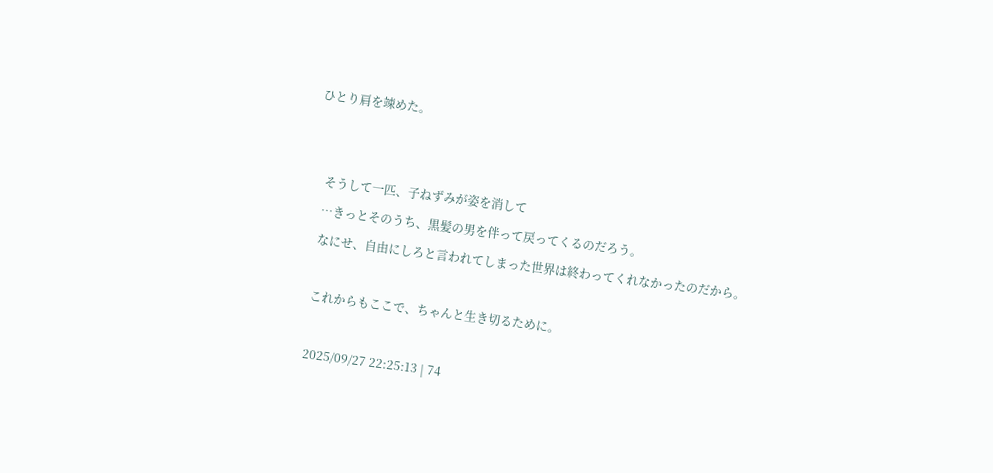ひとり肩を竦めた。


    そうして一匹、子ねずみが姿を消して
    …きっとそのうち、黒髪の男を伴って戻ってくるのだろう。
    なにせ、自由にしろと言われてしまった世界は終わってくれなかったのだから。

    これからもここで、ちゃんと生き切るために。

    2025/09/27 22:25:13 | 74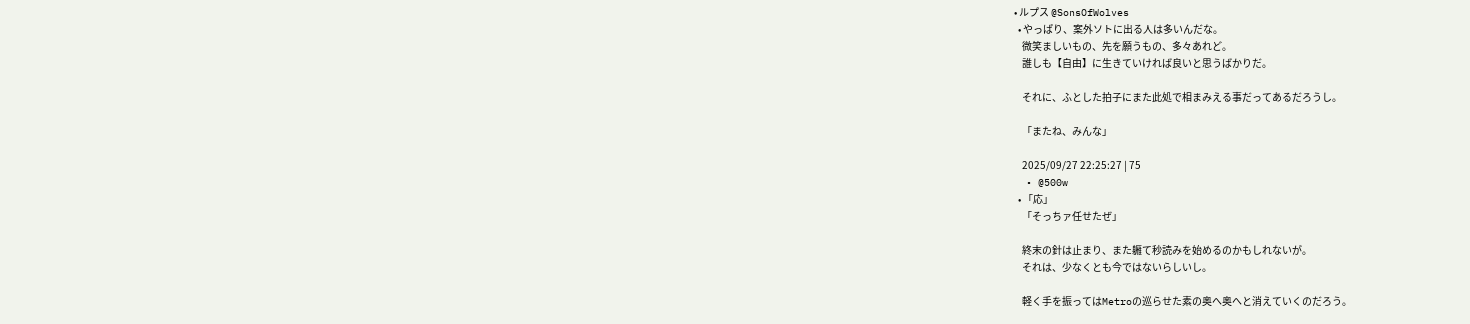• ルプス @SonsOfWolves
  • やっぱり、案外ソトに出る人は多いんだな。
    微笑ましいもの、先を願うもの、多々あれど。
    誰しも【自由】に生きていければ良いと思うばかりだ。

    それに、ふとした拍子にまた此処で相まみえる事だってあるだろうし。

    「またね、みんな」

    2025/09/27 22:25:27 | 75
  • @500w
  • 「応」
    「そっちァ任せたぜ」

    終末の針は止まり、また軅て秒読みを始めるのかもしれないが。
    それは、少なくとも今ではないらしいし。

    軽く手を振ってはMetroの巡らせた素の奥へ奥へと消えていくのだろう。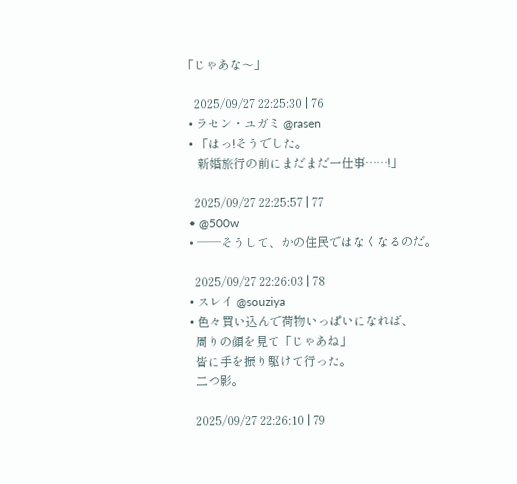「じゃあな〜」

    2025/09/27 22:25:30 | 76
  • ラセン・ユガミ @rasen
  • 「はっ!そうでした。
     新婚旅行の前にまだまだ一仕事……!」

    2025/09/27 22:25:57 | 77
  • @500w
  • ──そうして、かの住民ではなくなるのだ。

    2025/09/27 22:26:03 | 78
  • スレイ @souziya
  • 色々買い込んで荷物いっぱいになれば、
    周りの顔を見て「じゃあね」
    皆に手を振り駆けて行った。
    二つ影。

    2025/09/27 22:26:10 | 79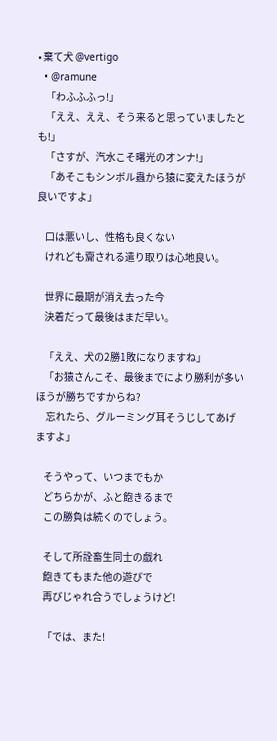• 棄て犬 @vertigo
  • @ramune
    「わふふふっ!」
    「ええ、ええ、そう来ると思っていましたとも!」
    「さすが、汽水こそ曙光のオンナ!」
    「あそこもシンボル蟲から猿に変えたほうが良いですよ」

    口は悪いし、性格も良くない
    けれども齎される遣り取りは心地良い。

    世界に最期が消え去った今
    決着だって最後はまだ早い。

    「ええ、犬の2勝1敗になりますね」
    「お猿さんこそ、最後までにより勝利が多いほうが勝ちですからね?
     忘れたら、グルーミング耳そうじしてあげますよ」

    そうやって、いつまでもか
    どちらかが、ふと飽きるまで
    この勝負は続くのでしょう。

    そして所詮畜生同士の戯れ
    飽きてもまた他の遊びで
    再びじゃれ合うでしょうけど!

    「では、また!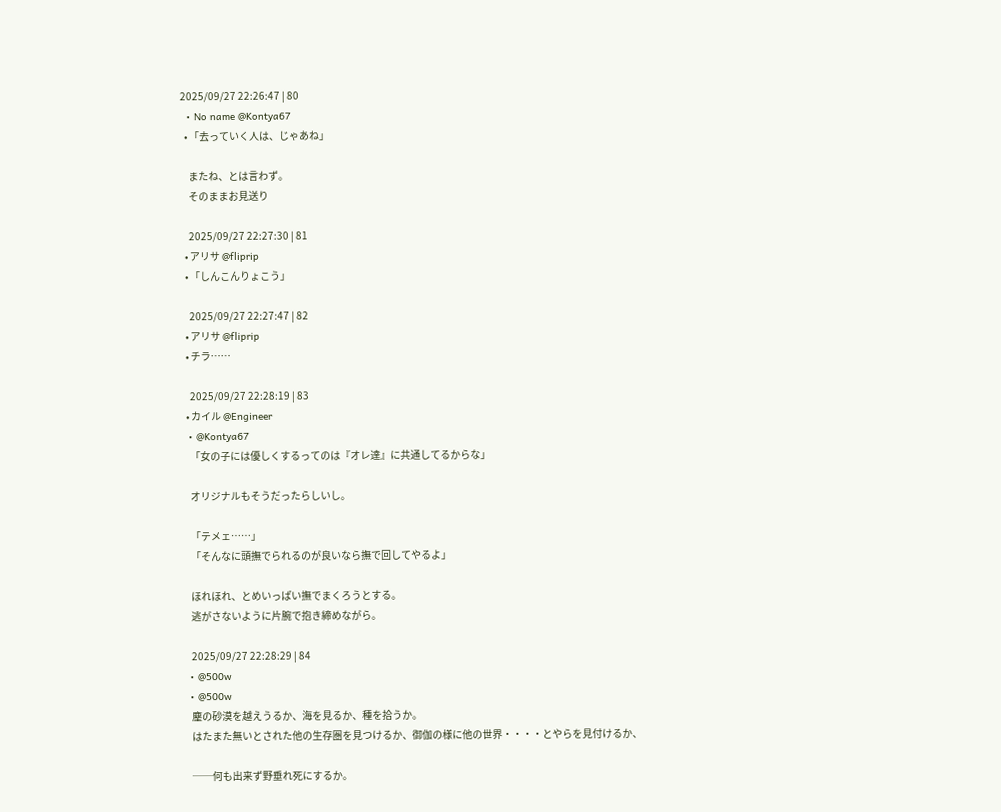2025/09/27 22:26:47 | 80
  • No name @Kontya67
  • 「去っていく人は、じゃあね」

    またね、とは言わず。
    そのままお見送り

    2025/09/27 22:27:30 | 81
  • アリサ @fliprip
  • 「しんこんりょこう」

    2025/09/27 22:27:47 | 82
  • アリサ @fliprip
  • チラ……

    2025/09/27 22:28:19 | 83
  • カイル @Engineer
  • @Kontya67
    「女の子には優しくするってのは『オレ達』に共通してるからな」

    オリジナルもそうだったらしいし。

    「テメェ……」
    「そんなに頭撫でられるのが良いなら撫で回してやるよ」

    ほれほれ、とめいっぱい撫でまくろうとする。
    逃がさないように片腕で抱き締めながら。

    2025/09/27 22:28:29 | 84
  • @500w
  • @500w
    塵の砂漠を越えうるか、海を見るか、種を拾うか。
    はたまた無いとされた他の生存圏を見つけるか、御伽の様に他の世界・・・・とやらを見付けるか、

    ──何も出来ず野垂れ死にするか。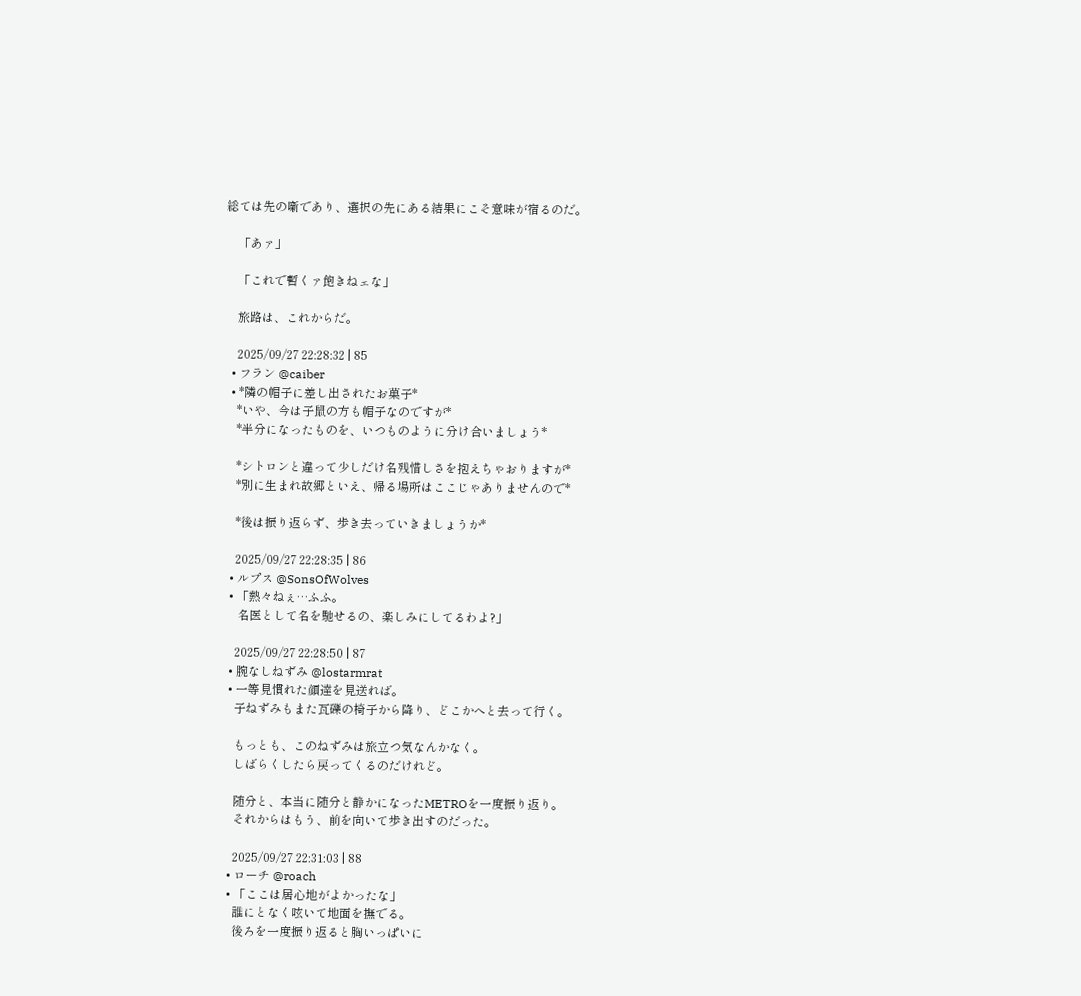総ては先の噺であり、選択の先にある結果にこそ意味が宿るのだ。

    「あァ」

    「これで暫くァ飽きねェな」

    旅路は、これからだ。

    2025/09/27 22:28:32 | 85
  • フラン @caiber
  • *隣の帽子に差し出されたお菓子*
    *いや、今は子鼠の方も帽子なのですが*
    *半分になったものを、いつものように分け合いましょう*

    *シトロンと違って少しだけ名残惜しさを抱えちゃおりますが*
    *別に生まれ故郷といえ、帰る場所はここじゃありませんので*

    *後は振り返らず、歩き去っていきましょうか*

    2025/09/27 22:28:35 | 86
  • ルプス @SonsOfWolves
  • 「熱々ねぇ…ふふ。
     名医として名を馳せるの、楽しみにしてるわよ?」

    2025/09/27 22:28:50 | 87
  • 腕なしねずみ @lostarmrat
  • 一等見慣れた顔達を見送れば。
    子ねずみもまた瓦礫の椅子から降り、どこかへと去って行く。

    もっとも、このねずみは旅立つ気なんかなく。
    しばらくしたら戻ってくるのだけれど。

    随分と、本当に随分と静かになったMETROを一度振り返り。
    それからはもう、前を向いて歩き出すのだった。

    2025/09/27 22:31:03 | 88
  • ローチ @roach
  • 「ここは居心地がよかったな」
    誰にとなく呟いて地面を撫でる。
    後ろを一度振り返ると胸いっぱいに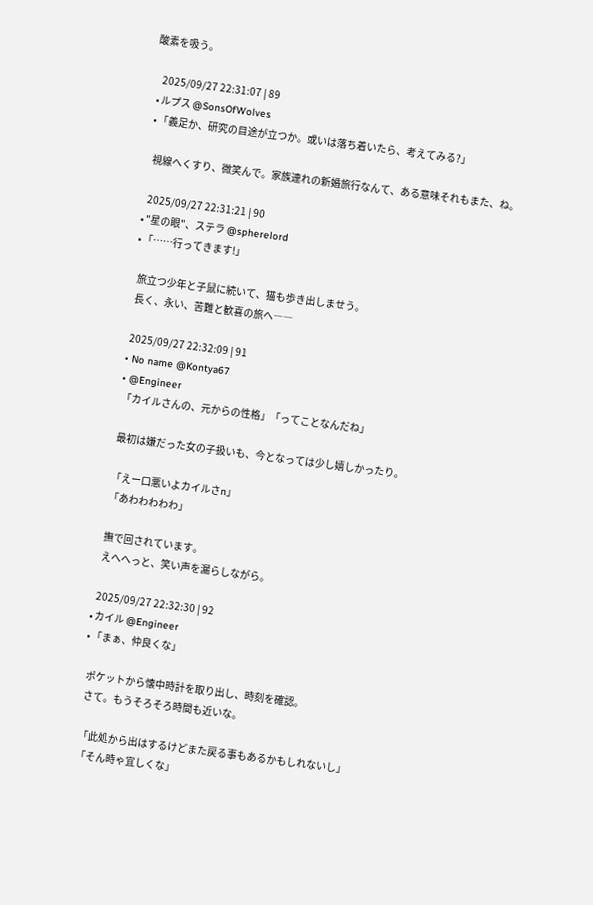酸素を吸う。

    2025/09/27 22:31:07 | 89
  • ルプス @SonsOfWolves
  • 「義足か、研究の目途が立つか。或いは落ち着いたら、考えてみる?」

    視線へくすり、微笑んで。家族連れの新婚旅行なんて、ある意味それもまた、ね。

    2025/09/27 22:31:21 | 90
  • "星の眼"、ステラ @spherelord
  • 「……行ってきます!」

    旅立つ少年と子鼠に続いて、猫も歩き出しませう。
    長く、永い、苦難と歓喜の旅へ――

    2025/09/27 22:32:09 | 91
  • No name @Kontya67
  • @Engineer
    「カイルさんの、元からの性格」「ってことなんだね」

    最初は嫌だった女の子扱いも、今となっては少し嬉しかったり。

    「えー口悪いよカイルさn」
    「あわわわわわ」

    撫で回されています。
    えへへっと、笑い声を漏らしながら。

    2025/09/27 22:32:30 | 92
  • カイル @Engineer
  • 「まぁ、仲良くな」

    ポケットから懐中時計を取り出し、時刻を確認。
    さて。もうそろそろ時間も近いな。

    「此処から出はするけどまた戻る事もあるかもしれないし」
    「そん時ゃ宜しくな」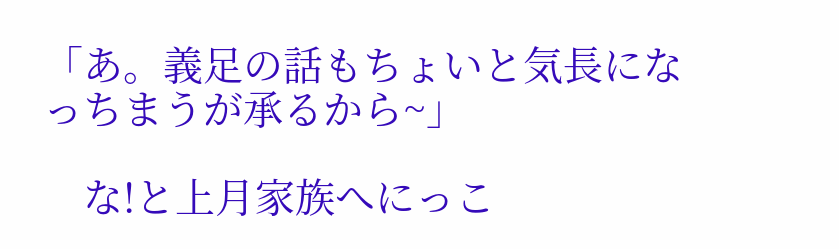「あ。義足の話もちょいと気長になっちまうが承るから~」

    な!と上月家族へにっこ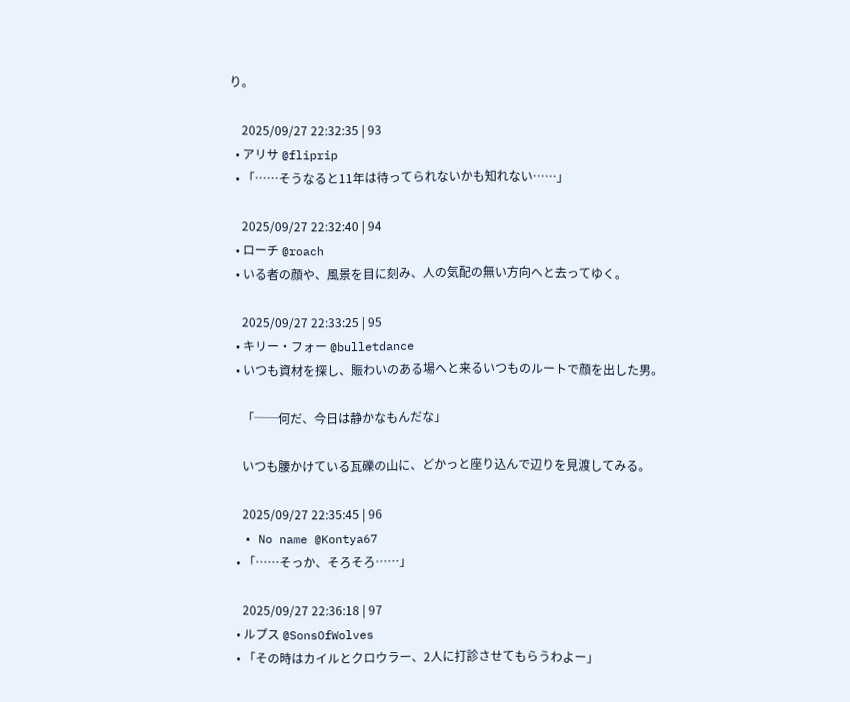り。

    2025/09/27 22:32:35 | 93
  • アリサ @fliprip
  • 「……そうなると11年は待ってられないかも知れない……」

    2025/09/27 22:32:40 | 94
  • ローチ @roach
  • いる者の顔や、風景を目に刻み、人の気配の無い方向へと去ってゆく。

    2025/09/27 22:33:25 | 95
  • キリー・フォー @bulletdance
  • いつも資材を探し、賑わいのある場へと来るいつものルートで顔を出した男。

    「──何だ、今日は静かなもんだな」

    いつも腰かけている瓦礫の山に、どかっと座り込んで辺りを見渡してみる。

    2025/09/27 22:35:45 | 96
  • No name @Kontya67
  • 「……そっか、そろそろ……」

    2025/09/27 22:36:18 | 97
  • ルプス @SonsOfWolves
  • 「その時はカイルとクロウラー、2人に打診させてもらうわよー」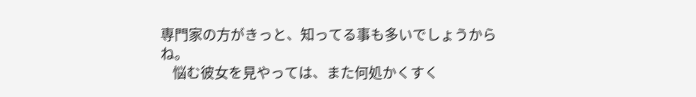専門家の方がきっと、知ってる事も多いでしょうからね。
    悩む彼女を見やっては、また何処かくすく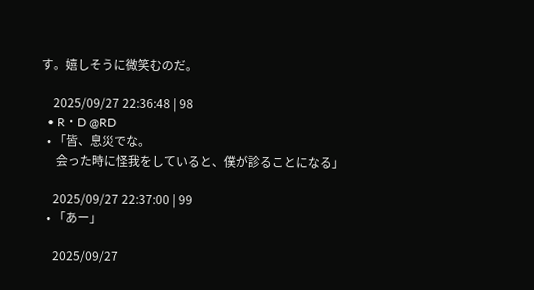す。嬉しそうに微笑むのだ。

    2025/09/27 22:36:48 | 98
  • R・D @RD
  • 「皆、息災でな。
     会った時に怪我をしていると、僕が診ることになる」

    2025/09/27 22:37:00 | 99
  • 「あー」

    2025/09/27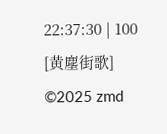22:37:30 | 100
[黄塵街歌] ©2025 zmd